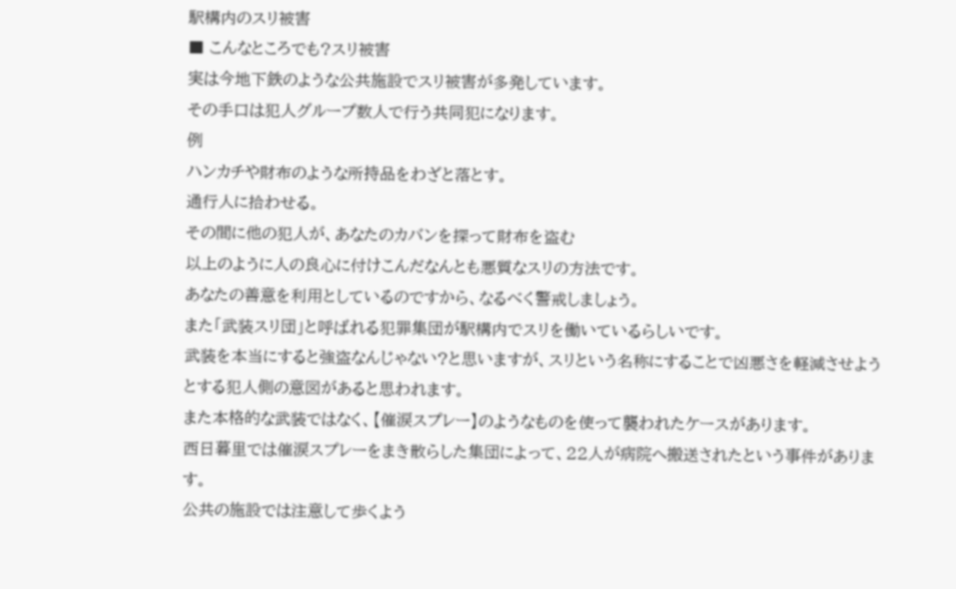駅構内のスリ被害
■ こんなところでも?スリ被害
実は今地下鉄のような公共施設でスリ被害が多発しています。
その手口は犯人グループ数人で行う共同犯になります。
例
ハンカチや財布のような所持品をわざと落とす。
通行人に拾わせる。
その間に他の犯人が、あなたのカバンを探って財布を盗む
以上のように人の良心に付けこんだなんとも悪質なスリの方法です。
あなたの善意を利用としているのですから、なるべく警戒しましょう。
また「武装スリ団」と呼ばれる犯罪集団が駅構内でスリを働いているらしいです。
武装を本当にすると強盗なんじゃない?と思いますが、スリという名称にすることで凶悪さを軽減させようとする犯人側の意図があると思われます。
また本格的な武装ではなく、【催涙スプレー】のようなものを使って襲われたケースがあります。
西日暮里では催涙スプレーをまき散らした集団によって、22人が病院へ搬送されたという事件があります。
公共の施設では注意して歩くよう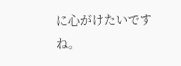に心がけたいですね。